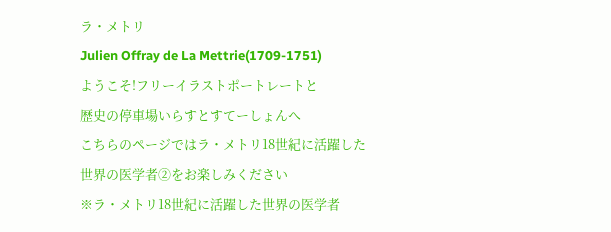ラ・メトリ
Julien Offray de La Mettrie(1709-1751)
ようこそ!フリーイラストポートレートと
歴史の停車場いらすとすてーしょんへ
こちらのページではラ・メトリ18世紀に活躍した
世界の医学者②をお楽しみください
※ラ・メトリ18世紀に活躍した世界の医学者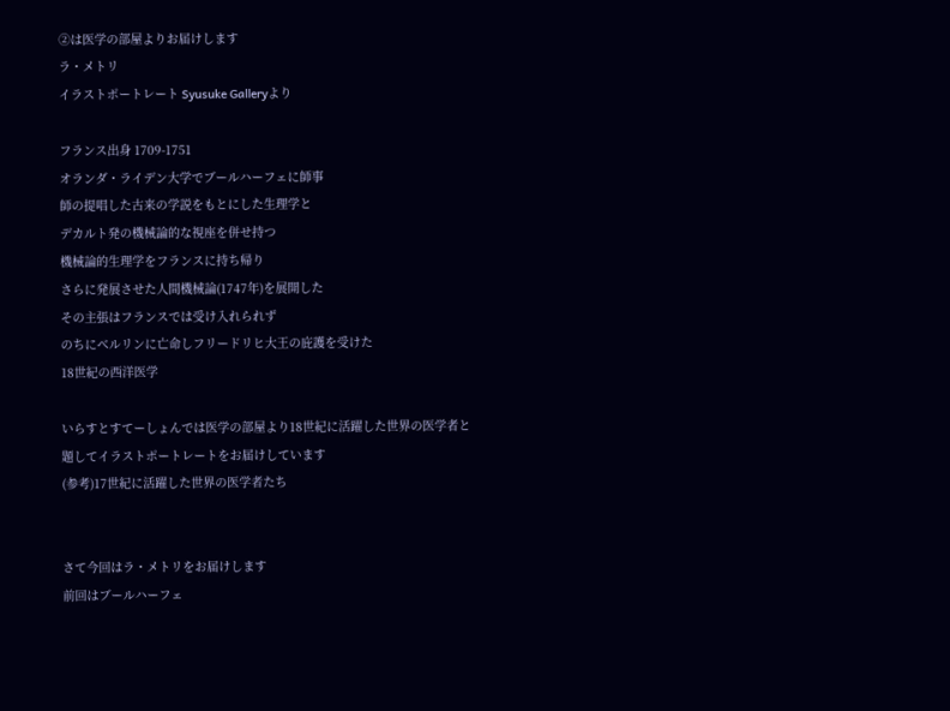②は医学の部屋よりお届けします
ラ・メトリ
イラストポートレート Syusuke Galleryより

フランス出身 1709-1751
オランダ・ライデン大学でブールハーフェに師事
師の提唱した古来の学説をもとにした生理学と
デカルト発の機械論的な視座を併せ持つ
機械論的生理学をフランスに持ち帰り
さらに発展させた人間機械論(1747年)を展開した
その主張はフランスでは受け入れられず
のちにベルリンに亡命しフリードリヒ大王の庇護を受けた
18世紀の西洋医学

いらすとすてーしょんでは医学の部屋より18世紀に活躍した世界の医学者と題してイラストポートレートをお届けしています
(参考)17世紀に活躍した世界の医学者たち


さて今回はラ・メトリをお届けします
前回はブールハーフェ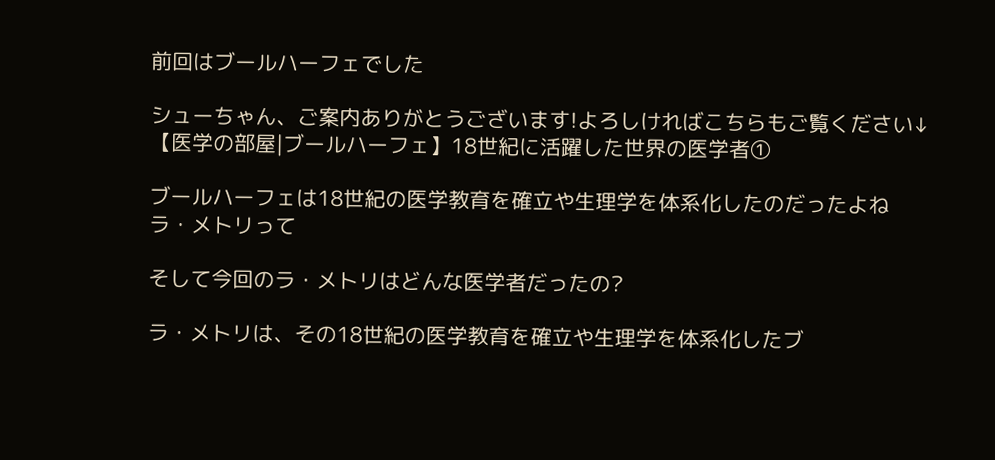前回はブールハーフェでした

シューちゃん、ご案内ありがとうございます!よろしければこちらもご覧ください↓
【医学の部屋|ブールハーフェ】18世紀に活躍した世界の医学者①

ブールハーフェは18世紀の医学教育を確立や生理学を体系化したのだったよね
ラ・メトリって

そして今回のラ・メトリはどんな医学者だったの?

ラ・メトリは、その18世紀の医学教育を確立や生理学を体系化したブ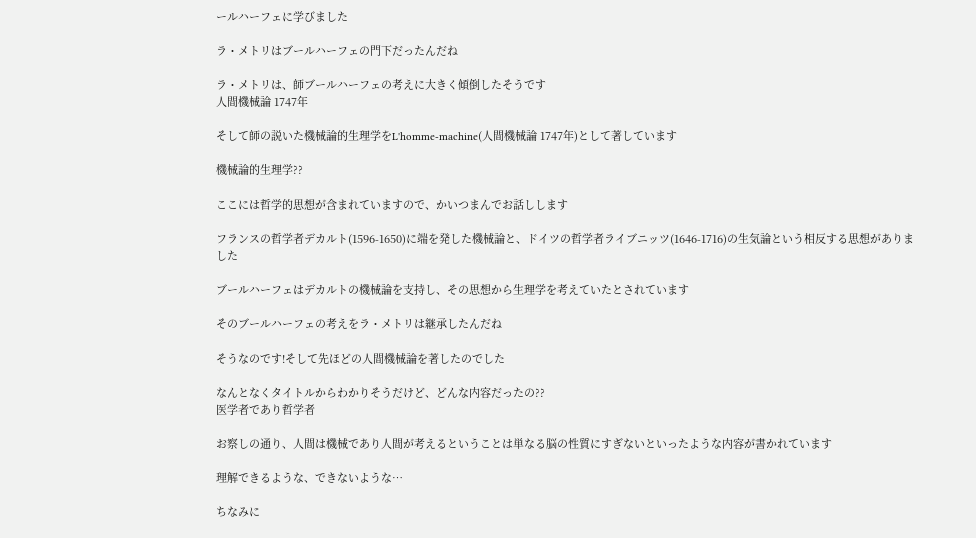ールハーフェに学びました

ラ・メトリはブールハーフェの門下だったんだね

ラ・メトリは、師ブールハーフェの考えに大きく傾倒したそうです
人間機械論 1747年

そして師の説いた機械論的生理学をL'homme-machine(人間機械論 1747年)として著しています

機械論的生理学??

ここには哲学的思想が含まれていますので、かいつまんでお話しします

フランスの哲学者デカルト(1596-1650)に端を発した機械論と、ドイツの哲学者ライブニッツ(1646-1716)の生気論という相反する思想がありました

ブールハーフェはデカルトの機械論を支持し、その思想から生理学を考えていたとされています

そのブールハーフェの考えをラ・メトリは継承したんだね

そうなのです!そして先ほどの人間機械論を著したのでした

なんとなくタイトルからわかりそうだけど、どんな内容だったの??
医学者であり哲学者

お察しの通り、人間は機械であり人間が考えるということは単なる脳の性質にすぎないといったような内容が書かれています

理解できるような、できないような…

ちなみに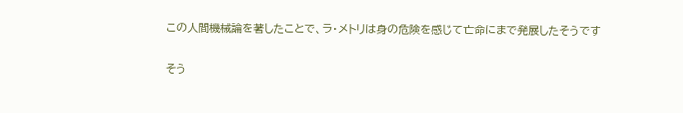この人間機械論を著したことで、ラ・メトリは身の危険を感じて亡命にまで発展したそうです

そう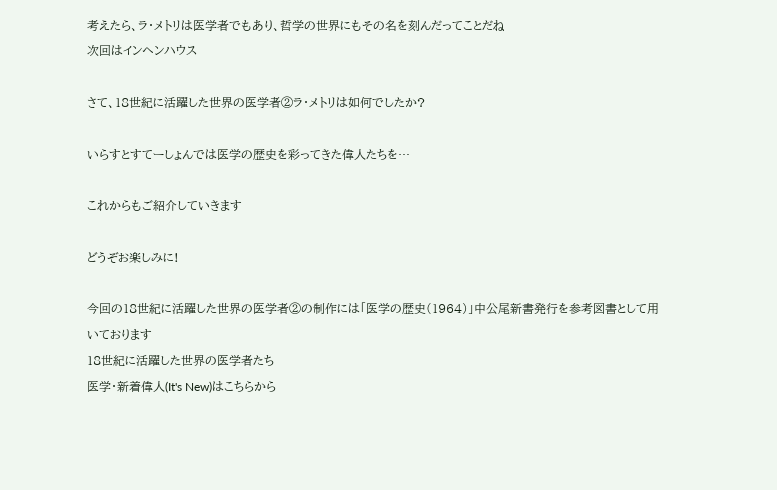考えたら、ラ・メトリは医学者でもあり、哲学の世界にもその名を刻んだってことだね
次回はインヘンハウス

さて、18世紀に活躍した世界の医学者②ラ・メトリは如何でしたか?

いらすとすてーしょんでは医学の歴史を彩ってきた偉人たちを…

これからもご紹介していきます

どうぞお楽しみに!

今回の18世紀に活躍した世界の医学者②の制作には「医学の歴史(1964)」中公尾新書発行を参考図書として用いております
18世紀に活躍した世界の医学者たち
医学・新着偉人(It's New)はこちらから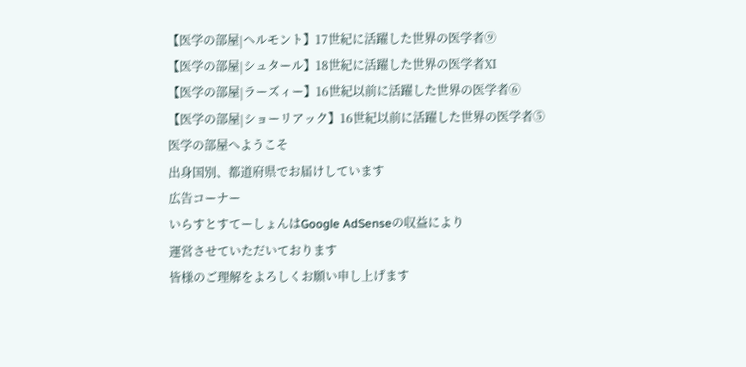【医学の部屋|ヘルモント】17世紀に活躍した世界の医学者⑨
【医学の部屋|シュタール】18世紀に活躍した世界の医学者Ⅺ
【医学の部屋|ラーズィー】16世紀以前に活躍した世界の医学者⑥
【医学の部屋|ショーリアック】16世紀以前に活躍した世界の医学者⑤
医学の部屋へようこそ
出身国別、都道府県でお届けしています
広告コーナー
いらすとすてーしょんはGoogle AdSenseの収益により
運営させていただいております
皆様のご理解をよろしくお願い申し上げます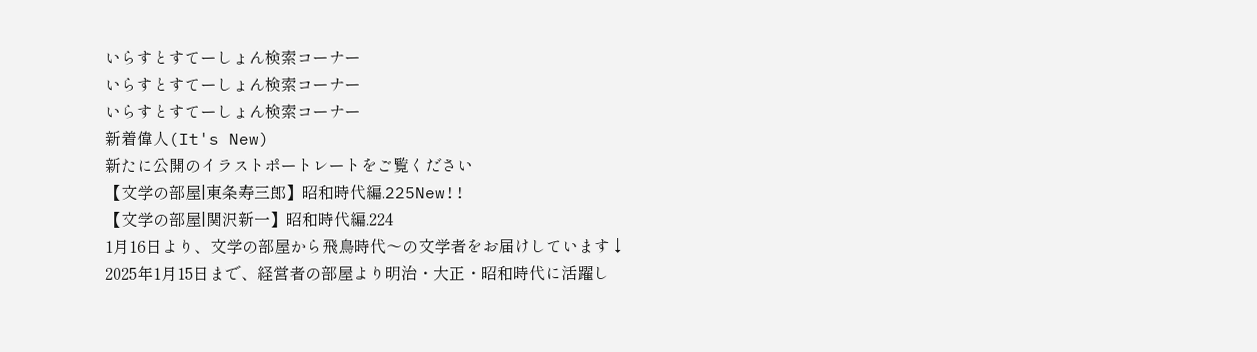いらすとすてーしょん検索コーナー
いらすとすてーしょん検索コーナー
いらすとすてーしょん検索コーナー
新着偉人(It's New)
新たに公開のイラストポートレートをご覧ください
【文学の部屋|東条寿三郎】昭和時代編.225New!!
【文学の部屋|関沢新一】昭和時代編.224
1月16日より、文学の部屋から飛鳥時代〜の文学者をお届けしています↓
2025年1月15日まで、経営者の部屋より明治・大正・昭和時代に活躍し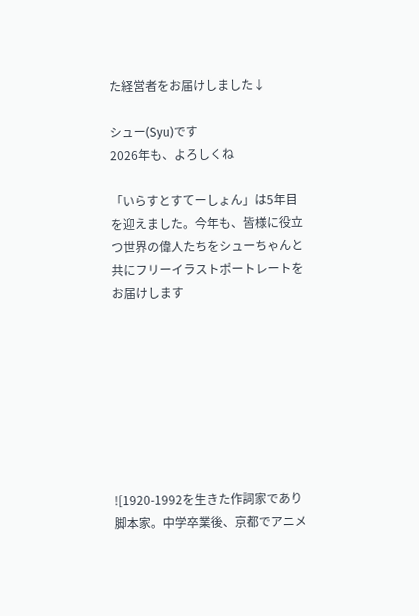た経営者をお届けしました↓

シュー(Syu)です
2026年も、よろしくね

「いらすとすてーしょん」は5年目を迎えました。今年も、皆様に役立つ世界の偉人たちをシューちゃんと共にフリーイラストポートレートをお届けします








![1920-1992を生きた作詞家であり脚本家。中学卒業後、京都でアニメ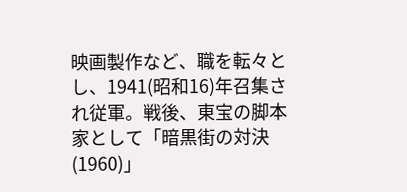映画製作など、職を転々とし、1941(昭和16)年召集され従軍。戦後、東宝の脚本家として「暗黒街の対決(1960)」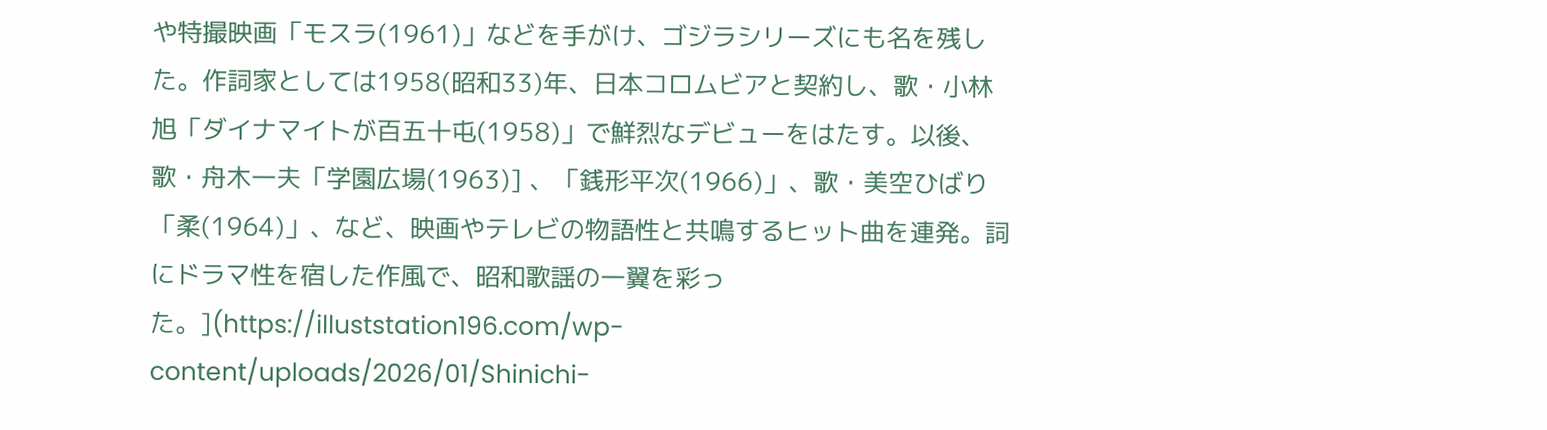や特撮映画「モスラ(1961)」などを手がけ、ゴジラシリーズにも名を残した。作詞家としては1958(昭和33)年、日本コロムビアと契約し、歌・小林旭「ダイナマイトが百五十屯(1958)」で鮮烈なデビューをはたす。以後、歌・舟木一夫「学園広場(1963)] 、「銭形平次(1966)」、歌・美空ひばり「柔(1964)」、など、映画やテレビの物語性と共鳴するヒット曲を連発。詞にドラマ性を宿した作風で、昭和歌謡の一翼を彩った。](https://illuststation196.com/wp-content/uploads/2026/01/Shinichi-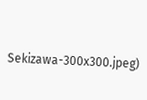Sekizawa-300x300.jpeg)